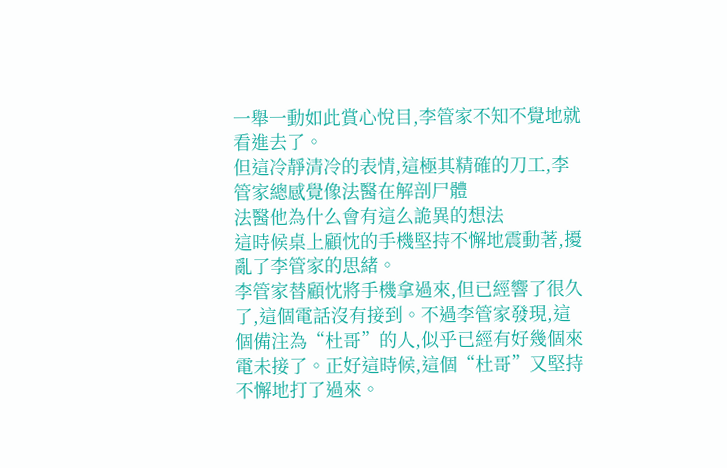一舉一動如此賞心悅目,李管家不知不覺地就看進去了。
但這冷靜清冷的表情,這極其精確的刀工,李管家總感覺像法醫在解剖尸體
法醫他為什么會有這么詭異的想法
這時候桌上顧忱的手機堅持不懈地震動著,擾亂了李管家的思緒。
李管家替顧忱將手機拿過來,但已經響了很久了,這個電話沒有接到。不過李管家發現,這個備注為“杜哥”的人,似乎已經有好幾個來電未接了。正好這時候,這個“杜哥”又堅持不懈地打了過來。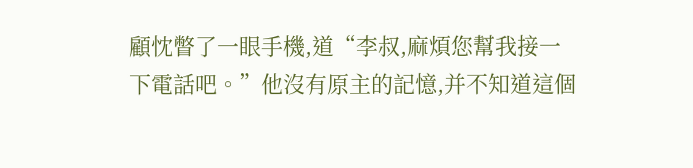顧忱瞥了一眼手機,道“李叔,麻煩您幫我接一下電話吧。”他沒有原主的記憶,并不知道這個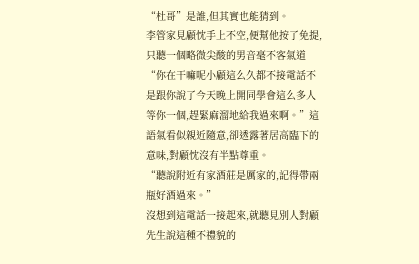“杜哥”是誰,但其實也能猜到。
李管家見顧忱手上不空,便幫他按了免提,只聽一個略微尖酸的男音毫不客氣道“你在干嘛呢小顧這么久都不接電話不是跟你說了今天晚上開同學會這么多人等你一個,趕緊麻溜地給我過來啊。”這語氣看似親近隨意,卻透露著居高臨下的意味,對顧忱沒有半點尊重。
“聽說附近有家酒莊是厲家的,記得帶兩瓶好酒過來。”
沒想到這電話一接起來,就聽見別人對顧先生說這種不禮貌的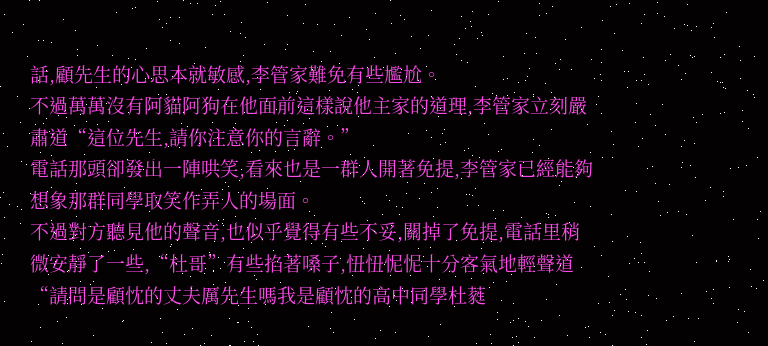話,顧先生的心思本就敏感,李管家難免有些尷尬。
不過萬萬沒有阿貓阿狗在他面前這樣說他主家的道理,李管家立刻嚴肅道“這位先生,請你注意你的言辭。”
電話那頭卻發出一陣哄笑,看來也是一群人開著免提,李管家已經能夠想象那群同學取笑作弄人的場面。
不過對方聽見他的聲音,也似乎覺得有些不妥,關掉了免提,電話里稍微安靜了一些,“杜哥”有些掐著嗓子,忸忸怩怩十分客氣地輕聲道“請問是顧忱的丈夫厲先生嗎我是顧忱的高中同學杜蕤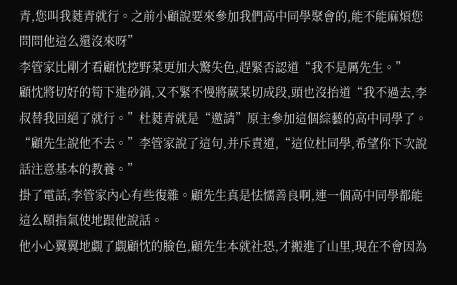青,您叫我蕤青就行。之前小顧說要來參加我們高中同學聚會的,能不能麻煩您問問他這么還沒來呀”
李管家比剛才看顧忱挖野菜更加大驚失色,趕緊否認道“我不是厲先生。”
顧忱將切好的筍下進砂鍋,又不緊不慢將蕨菜切成段,頭也沒抬道“我不過去,李叔替我回絕了就行。”杜蕤青就是“邀請”原主參加這個綜藝的高中同學了。
“顧先生說他不去。”李管家說了這句,并斥責道,“這位杜同學,希望你下次說話注意基本的教養。”
掛了電話,李管家內心有些復雜。顧先生真是怯懦善良啊,連一個高中同學都能這么頤指氣使地跟他說話。
他小心翼翼地覷了覷顧忱的臉色,顧先生本就社恐,才搬進了山里,現在不會因為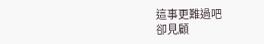這事更難過吧
卻見顧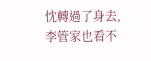忱轉過了身去,李管家也看不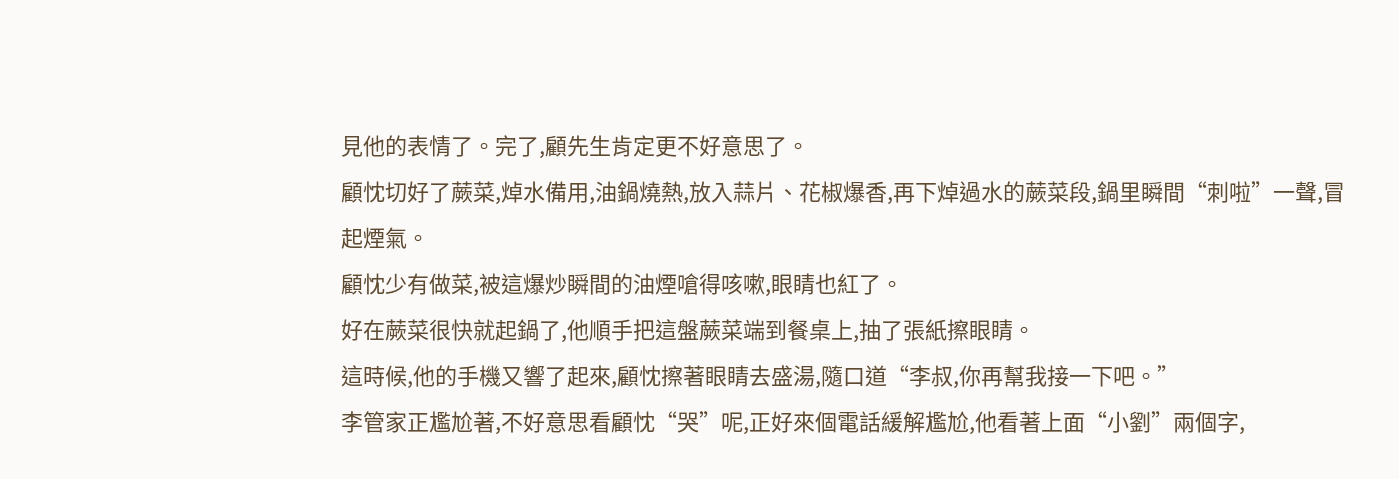見他的表情了。完了,顧先生肯定更不好意思了。
顧忱切好了蕨菜,焯水備用,油鍋燒熱,放入蒜片、花椒爆香,再下焯過水的蕨菜段,鍋里瞬間“刺啦”一聲,冒起煙氣。
顧忱少有做菜,被這爆炒瞬間的油煙嗆得咳嗽,眼睛也紅了。
好在蕨菜很快就起鍋了,他順手把這盤蕨菜端到餐桌上,抽了張紙擦眼睛。
這時候,他的手機又響了起來,顧忱擦著眼睛去盛湯,隨口道“李叔,你再幫我接一下吧。”
李管家正尷尬著,不好意思看顧忱“哭”呢,正好來個電話緩解尷尬,他看著上面“小劉”兩個字,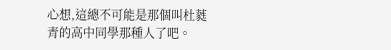心想,這總不可能是那個叫杜蕤青的高中同學那種人了吧。